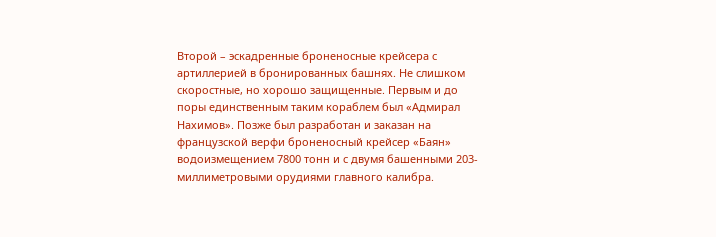Второй – эскадренные броненосные крейсера с артиллерией в бронированных башнях. Не слишком скоростные, но хорошо защищенные. Первым и до поры единственным таким кораблем был «Адмирал Нахимов». Позже был разработан и заказан на французской верфи броненосный крейсер «Баян» водоизмещением 7800 тонн и с двумя башенными 203-миллиметровыми орудиями главного калибра.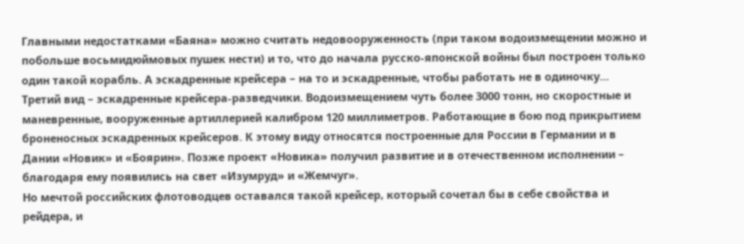Главными недостатками «Баяна» можно считать недовооруженность (при таком водоизмещении можно и побольше восьмидюймовых пушек нести) и то, что до начала русско-японской войны был построен только один такой корабль. А эскадренные крейсера – на то и эскадренные, чтобы работать не в одиночку…
Третий вид – эскадренные крейсера-разведчики. Водоизмещением чуть более 3000 тонн, но скоростные и маневренные, вооруженные артиллерией калибром 120 миллиметров. Работающие в бою под прикрытием броненосных эскадренных крейсеров. К этому виду относятся построенные для России в Германии и в Дании «Новик» и «Боярин». Позже проект «Новика» получил развитие и в отечественном исполнении – благодаря ему появились на свет «Изумруд» и «Жемчуг».
Но мечтой российских флотоводцев оставался такой крейсер, который сочетал бы в себе свойства и рейдера, и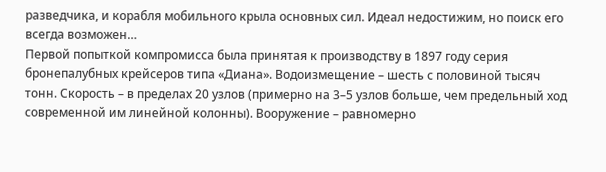разведчика, и корабля мобильного крыла основных сил. Идеал недостижим, но поиск его всегда возможен…
Первой попыткой компромисса была принятая к производству в 1897 году серия бронепалубных крейсеров типа «Диана». Водоизмещение – шесть с половиной тысяч тонн. Скорость – в пределах 20 узлов (примерно на 3–5 узлов больше, чем предельный ход современной им линейной колонны). Вооружение – равномерно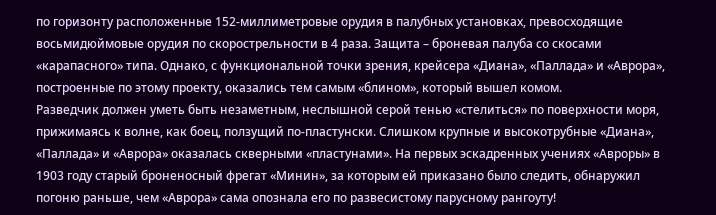по горизонту расположенные 152-миллиметровые орудия в палубных установках, превосходящие восьмидюймовые орудия по скорострельности в 4 раза. Защита – броневая палуба со скосами «карапасного» типа. Однако, с функциональной точки зрения, крейсера «Диана», «Паллада» и «Аврора», построенные по этому проекту, оказались тем самым «блином», который вышел комом.
Разведчик должен уметь быть незаметным, неслышной серой тенью «стелиться» по поверхности моря, прижимаясь к волне, как боец, ползущий по-пластунски. Слишком крупные и высокотрубные «Диана», «Паллада» и «Аврора» оказалась скверными «пластунами». На первых эскадренных учениях «Авроры» в 1903 году старый броненосный фрегат «Минин», за которым ей приказано было следить, обнаружил погоню раньше, чем «Аврора» сама опознала его по развесистому парусному рангоуту!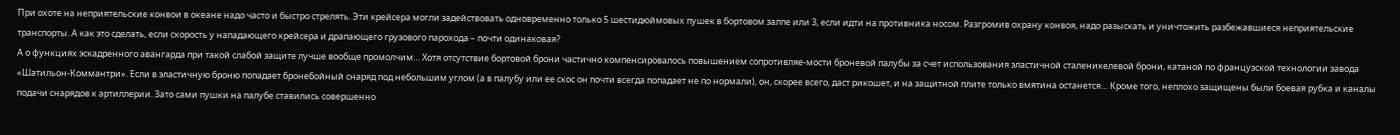При охоте на неприятельские конвои в океане надо часто и быстро стрелять. Эти крейсера могли задействовать одновременно только 5 шестидюймовых пушек в бортовом залпе или 3, если идти на противника носом. Разгромив охрану конвоя, надо разыскать и уничтожить разбежавшиеся неприятельские транспорты. А как это сделать, если скорость у нападающего крейсера и драпающего грузового парохода – почти одинаковая?
А о функциях эскадренного авангарда при такой слабой защите лучше вообще промолчим… Хотя отсутствие бортовой брони частично компенсировалось повышением сопротивляе-мости броневой палубы за счет использования эластичной сталеникелевой брони, катаной по французской технологии завода «Шатильон-Коммантри». Если в эластичную броню попадает бронебойный снаряд под небольшим углом (а в палубу или ее скос он почти всегда попадает не по нормали), он, скорее всего, даст рикошет, и на защитной плите только вмятина останется… Кроме того, неплохо защищены были боевая рубка и каналы подачи снарядов к артиллерии. Зато сами пушки на палубе ставились совершенно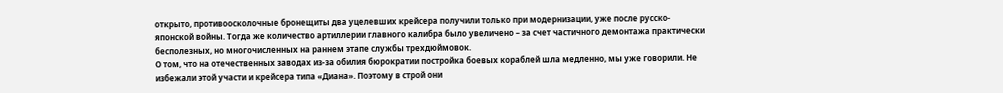открыто, противоосколочные бронещиты два уцелевших крейсера получили только при модернизации, уже после русско-японской войны. Тогда же количество артиллерии главного калибра было увеличено – за счет частичного демонтажа практически бесполезных, но многочисленных на раннем этапе службы трехдюймовок.
О том, что на отечественных заводах из-за обилия бюрократии постройка боевых кораблей шла медленно, мы уже говорили. Не избежали этой участи и крейсера типа «Диана». Поэтому в строй они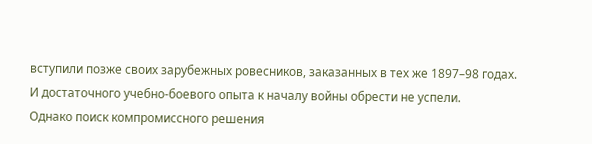вступили позже своих зарубежных ровесников, заказанных в тех же 1897–98 годах. И достаточного учебно-боевого опыта к началу войны обрести не успели.
Однако поиск компромиссного решения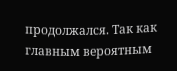продолжался. Так как главным вероятным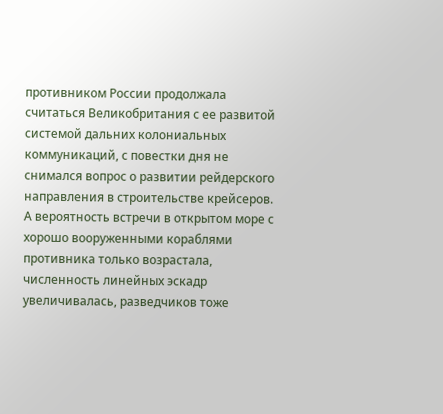противником России продолжала считаться Великобритания с ее развитой системой дальних колониальных коммуникаций, с повестки дня не снимался вопрос о развитии рейдерского направления в строительстве крейсеров. А вероятность встречи в открытом море с хорошо вооруженными кораблями противника только возрастала, численность линейных эскадр увеличивалась, разведчиков тоже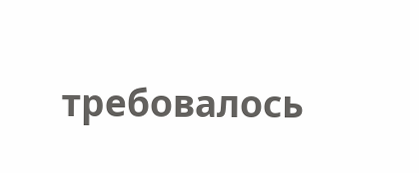требовалось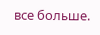все больше.